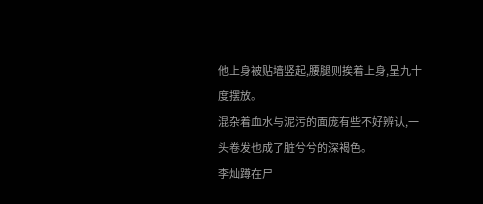他上身被贴墙竖起,腰腿则挨着上身,呈九十度摆放。
混杂着血水与泥污的面庞有些不好辨认,一头卷发也成了脏兮兮的深褐色。
李灿蹲在尸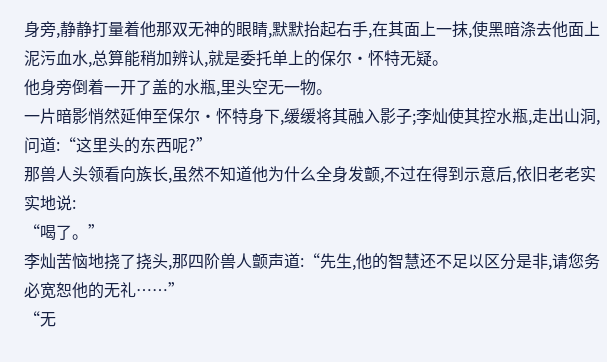身旁,静静打量着他那双无神的眼睛,默默抬起右手,在其面上一抹,使黑暗涤去他面上泥污血水,总算能稍加辨认,就是委托单上的保尔·怀特无疑。
他身旁倒着一开了盖的水瓶,里头空无一物。
一片暗影悄然延伸至保尔·怀特身下,缓缓将其融入影子;李灿使其控水瓶,走出山洞,问道:“这里头的东西呢?”
那兽人头领看向族长,虽然不知道他为什么全身发颤,不过在得到示意后,依旧老老实实地说:
“喝了。”
李灿苦恼地挠了挠头,那四阶兽人颤声道:“先生,他的智慧还不足以区分是非,请您务必宽恕他的无礼……”
“无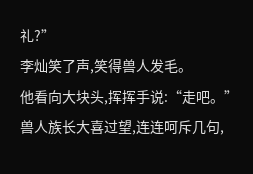礼?”
李灿笑了声,笑得兽人发毛。
他看向大块头,挥挥手说:“走吧。”
兽人族长大喜过望,连连呵斥几句,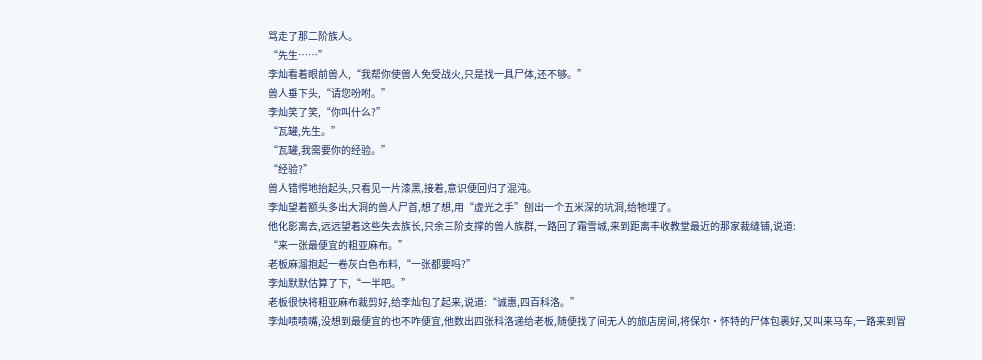骂走了那二阶族人。
“先生……”
李灿看着眼前兽人,“我帮你使兽人免受战火,只是找一具尸体,还不够。”
兽人垂下头,“请您吩咐。”
李灿笑了笑,“你叫什么?”
“瓦罐,先生。”
“瓦罐,我需要你的经验。”
“经验?”
兽人错愕地抬起头,只看见一片漆黑,接着,意识便回归了混沌。
李灿望着额头多出大洞的兽人尸首,想了想,用“虚光之手”刨出一个五米深的坑洞,给牠埋了。
他化影离去,远远望着这些失去族长,只余三阶支撑的兽人族群,一路回了霜雪城,来到距离丰收教堂最近的那家裁缝铺,说道:
“来一张最便宜的粗亚麻布。”
老板麻溜抱起一卷灰白色布料,“一张都要吗?”
李灿默默估算了下,“一半吧。”
老板很快将粗亚麻布裁剪好,给李灿包了起来,说道:“诚惠,四百科洛。”
李灿啧啧嘴,没想到最便宜的也不咋便宜,他数出四张科洛递给老板,随便找了间无人的旅店房间,将保尔·怀特的尸体包裹好,又叫来马车,一路来到冒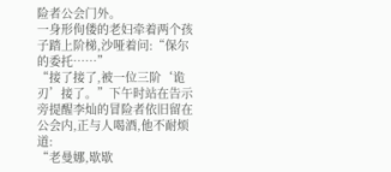险者公会门外。
一身形佝偻的老妇牵着两个孩子踏上阶梯,沙哑着问:“保尔的委托……”
“接了接了,被一位三阶‘诡刃’接了。”下午时站在告示旁提醒李灿的冒险者依旧留在公会内,正与人喝酒,他不耐烦道:
“老曼娜,歇歇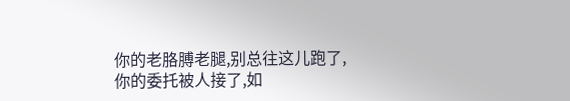你的老胳膊老腿,别总往这儿跑了,你的委托被人接了,如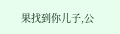果找到你儿子,公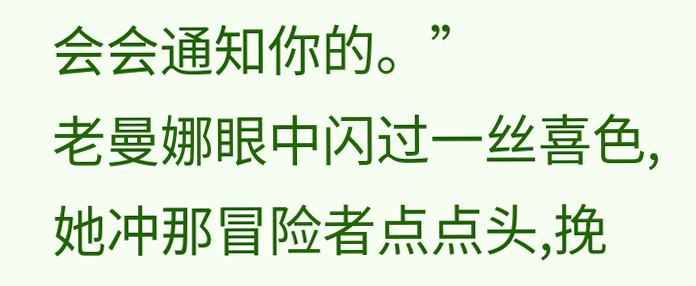会会通知你的。”
老曼娜眼中闪过一丝喜色,她冲那冒险者点点头,挽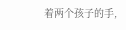着两个孩子的手,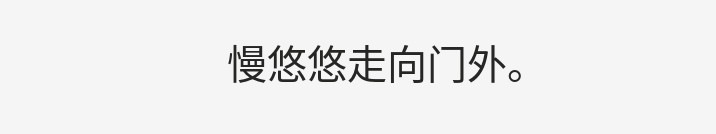慢悠悠走向门外。